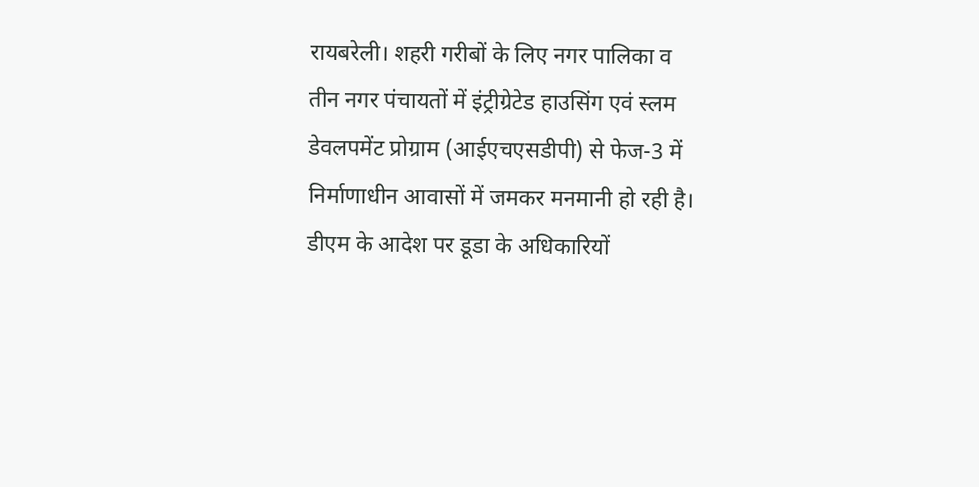रायबरेली। शहरी गरीबों के लिए नगर पालिका व तीन नगर पंचायतों में इंट्रीग्रेटेड हाउसिंग एवं स्लम डेवलपमेंट प्रोग्राम (आईएचएसडीपी) से फेज-3 में निर्माणाधीन आवासों में जमकर मनमानी हो रही है।
डीएम के आदेश पर डूडा के अधिकारियों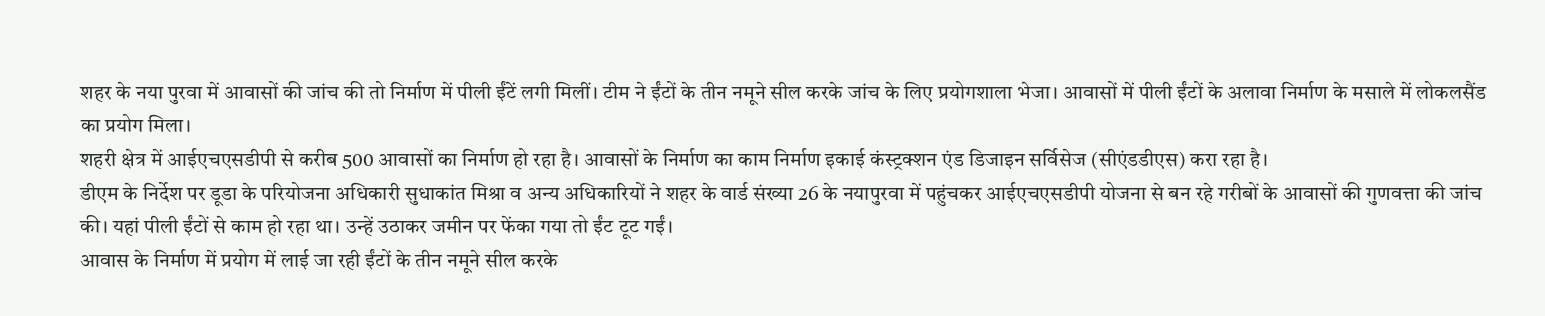शहर के नया पुरवा में आवासों की जांच की तो निर्माण में पीली ईंटें लगी मिलीं। टीम ने ईंटों के तीन नमूने सील करके जांच के लिए प्रयोगशाला भेजा। आवासों में पीली ईंटों के अलावा निर्माण के मसाले में लोकलसैंड का प्रयोग मिला।
शहरी क्षेत्र में आईएचएसडीपी से करीब 500 आवासों का निर्माण हो रहा है। आवासों के निर्माण का काम निर्माण इकाई कंस्ट्रक्शन एंड डिजाइन सर्विसेज (सीएंडडीएस) करा रहा है।
डीएम के निर्देश पर डूडा के परियोजना अधिकारी सुधाकांत मिश्रा व अन्य अधिकारियों ने शहर के वार्ड संख्या 26 के नयापुरवा में पहुंचकर आईएचएसडीपी योजना से बन रहे गरीबों के आवासों की गुणवत्ता की जांच की। यहां पीली ईंटों से काम हो रहा था। उन्हें उठाकर जमीन पर फेंका गया तो ईंट टूट गईं।
आवास के निर्माण में प्रयोग में लाई जा रही ईंटों के तीन नमूने सील करके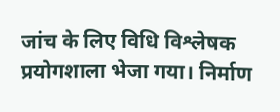जांच के लिए विधि विश्लेषक प्रयोगशाला भेजा गया। निर्माण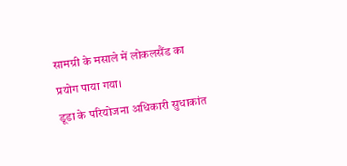सामग्री के मसाले में लोकलसैंड का प्रयोग पाया गया।
डूडा के परियोजना अधिकारी सुधाकांत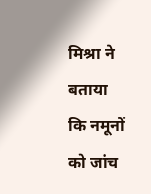मिश्रा ने बताया कि नमूनों को जांच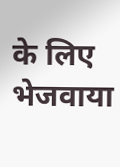के लिए भेजवाया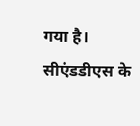गया है। सीएंडडीएस के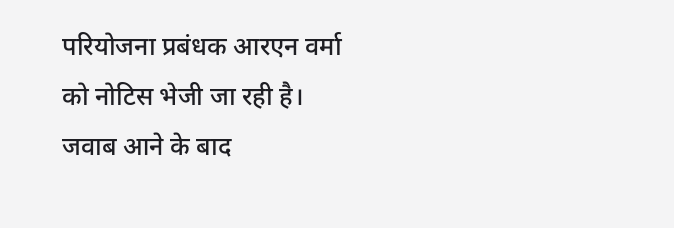परियोजना प्रबंधक आरएन वर्मा को नोटिस भेजी जा रही है। जवाब आने के बाद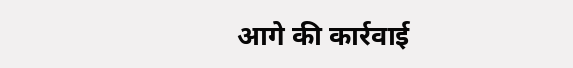आगे की कार्रवाई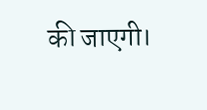की जाएगी।